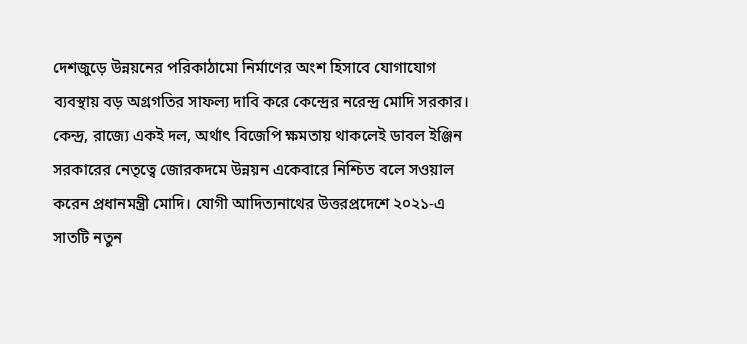দেশজুড়ে উন্নয়নের পরিকাঠামো নির্মাণের অংশ হিসাবে যোগাযোগ ব্যবস্থায় বড় অগ্রগতির সাফল্য দাবি করে কেন্দ্রের নরেন্দ্র মোদি সরকার। কেন্দ্র, রাজ্যে একই দল, অর্থাৎ বিজেপি ক্ষমতায় থাকলেই ডাবল ইঞ্জিন সরকারের নেতৃত্বে জোরকদমে উন্নয়ন একেবারে নিশ্চিত বলে সওয়াল করেন প্রধানমন্ত্রী মোদি। যোগী আদিত্যনাথের উত্তরপ্রদেশে ২০২১-এ সাতটি নতুন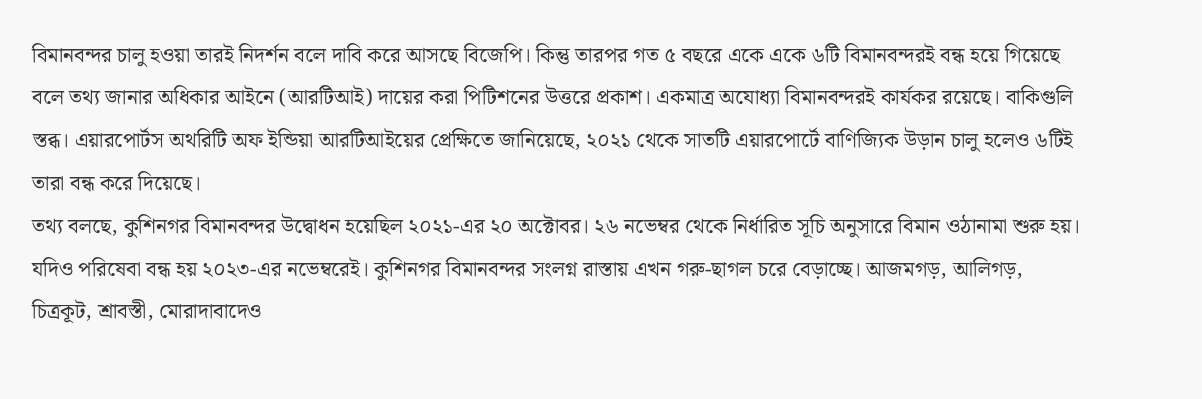বিমানবন্দর চালু হওয়া তারই নিদর্শন বলে দাবি করে আসছে বিজেপি। কিন্তু তারপর গত ৫ বছরে একে একে ৬টি বিমানবন্দরই বন্ধ হয়ে গিয়েছে বলে তথ্য জানার অধিকার আইনে (আরটিআই) দায়ের করা পিটিশনের উত্তরে প্রকাশ। একমাত্র অযোধ্যা বিমানবন্দরই কার্যকর রয়েছে। বাকিগুলি স্তব্ধ। এয়ারপোর্টস অথরিটি অফ ইন্ডিয়া আরটিআইয়ের প্রেক্ষিতে জানিয়েছে, ২০২১ থেকে সাতটি এয়ারপোর্টে বাণিজ্যিক উড়ান চালু হলেও ৬টিই তারা বন্ধ করে দিয়েছে।
তথ্য বলছে, কুশিনগর বিমানবন্দর উদ্বোধন হয়েছিল ২০২১-এর ২০ অক্টোবর। ২৬ নভেম্বর থেকে নির্ধারিত সূচি অনুসারে বিমান ওঠানামা শুরু হয়। যদিও পরিষেবা বন্ধ হয় ২০২৩-এর নভেম্বরেই। কুশিনগর বিমানবন্দর সংলগ্ন রাস্তায় এখন গরু-ছাগল চরে বেড়াচ্ছে। আজমগড়, আলিগড়, চিত্রকূট, শ্রাবস্তী, মোরাদাবাদেও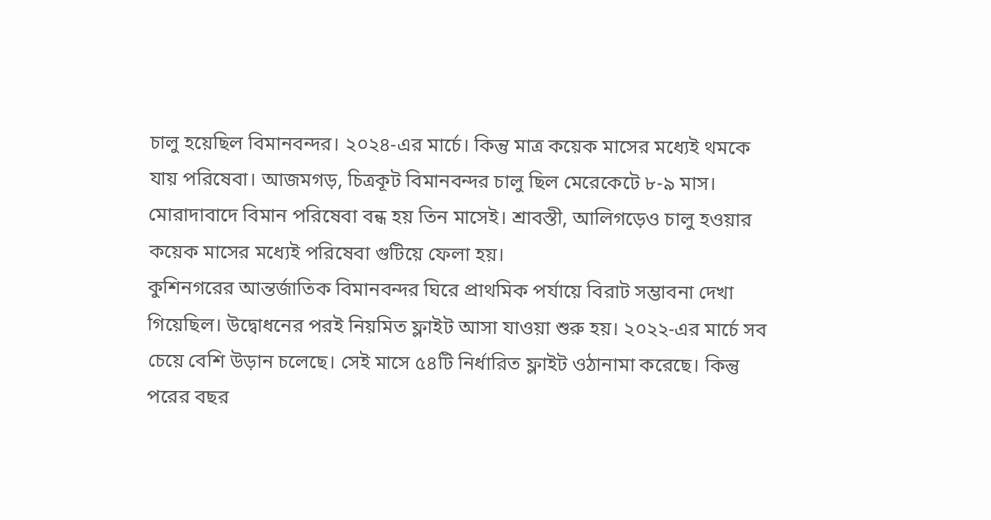চালু হয়েছিল বিমানবন্দর। ২০২৪-এর মার্চে। কিন্তু মাত্র কয়েক মাসের মধ্যেই থমকে যায় পরিষেবা। আজমগড়, চিত্রকূট বিমানবন্দর চালু ছিল মেরেকেটে ৮-৯ মাস। মোরাদাবাদে বিমান পরিষেবা বন্ধ হয় তিন মাসেই। শ্রাবস্তী, আলিগড়েও চালু হওয়ার কয়েক মাসের মধ্যেই পরিষেবা গুটিয়ে ফেলা হয়।
কুশিনগরের আন্তর্জাতিক বিমানবন্দর ঘিরে প্রাথমিক পর্যায়ে বিরাট সম্ভাবনা দেখা গিয়েছিল। উদ্বোধনের পরই নিয়মিত ফ্লাইট আসা যাওয়া শুরু হয়। ২০২২-এর মার্চে সব চেয়ে বেশি উড়ান চলেছে। সেই মাসে ৫৪টি নির্ধারিত ফ্লাইট ওঠানামা করেছে। কিন্তু পরের বছর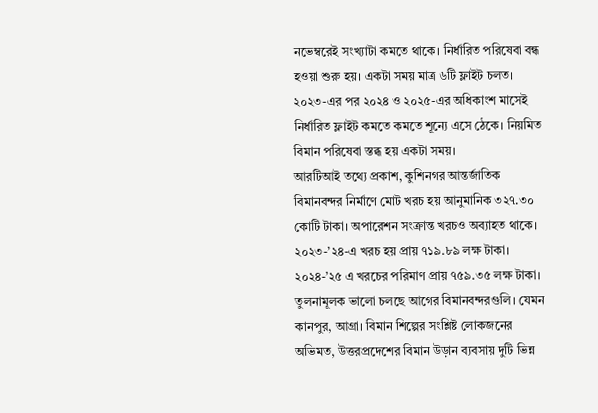নভেম্বরেই সংখ্যাটা কমতে থাকে। নির্ধারিত পরিষেবা বন্ধ হওয়া শুরু হয়। একটা সময় মাত্র ৬টি ফ্লাইট চলত। ২০২৩-এর পর ২০২৪ ও ২০২৫-এর অধিকাংশ মাসেই নির্ধারিত ফ্লাইট কমতে কমতে শূন্যে এসে ঠেকে। নিয়মিত বিমান পরিষেবা স্তব্ধ হয় একটা সময়।
আরটিআই তথ্যে প্রকাশ, কুশিনগর আন্তর্জাতিক বিমানবন্দর নির্মাণে মোট খরচ হয় আনুমানিক ৩২৭.৩০ কোটি টাকা। অপারেশন সংক্রান্ত খরচও অব্যাহত থাকে। ২০২৩-’২৪-এ খরচ হয় প্রায় ৭১৯.৮৯ লক্ষ টাকা। ২০২৪-’২৫ এ খরচের পরিমাণ প্রায় ৭৫৯.৩৫ লক্ষ টাকা। তুলনামূলক ভালো চলছে আগের বিমানবন্দরগুলি। যেমন কানপুর, আগ্রা। বিমান শিল্পের সংশ্লিষ্ট লোকজনের অভিমত, উত্তরপ্রদেশের বিমান উড়ান ব্যবসায় দুটি ভিন্ন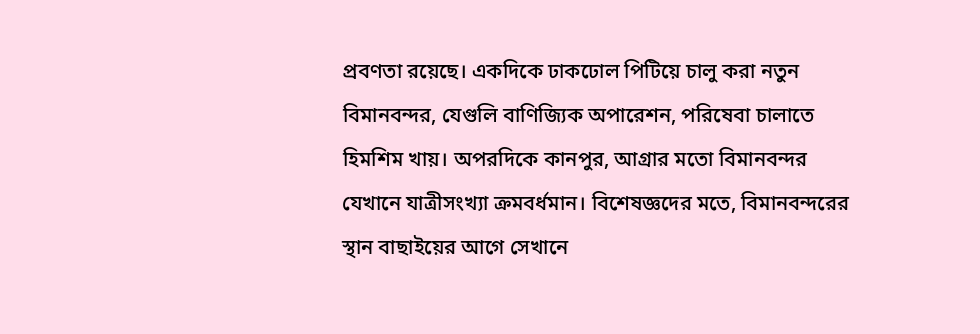প্রবণতা রয়েছে। একদিকে ঢাকঢোল পিটিয়ে চালু করা নতুন বিমানবন্দর, যেগুলি বাণিজ্যিক অপারেশন, পরিষেবা চালাতে হিমশিম খায়। অপরদিকে কানপুর, আগ্রার মতো বিমানবন্দর যেখানে যাত্রীসংখ্যা ক্রমবর্ধমান। বিশেষজ্ঞদের মতে, বিমানবন্দরের স্থান বাছাইয়ের আগে সেখানে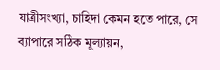যাত্রীসংখ্যা, চাহিদা কেমন হতে পারে, সে ব্যাপারে সঠিক মূল্যায়ন,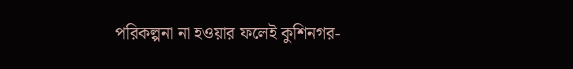পরিকল্পনা না হওয়ার ফলেই কুশিনগর-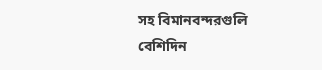সহ বিমানবন্দরগুলি বেশিদিন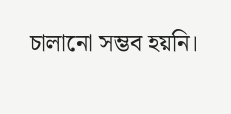চালানো সম্ভব হয়নি।